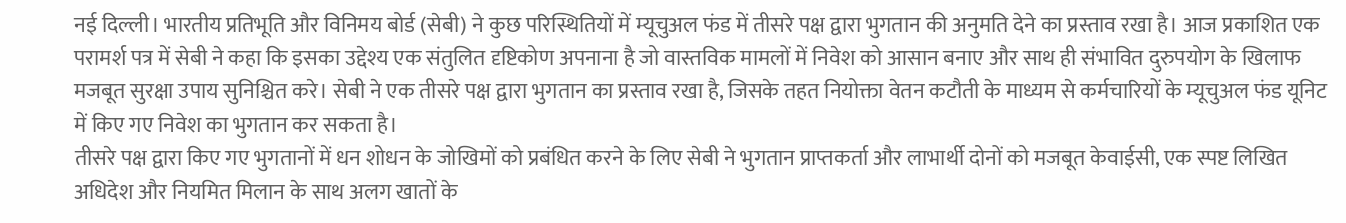नई दिल्ली। भारतीय प्रतिभूति और विनिमय बोर्ड (सेबी) ने कुछ परिस्थितियों में म्यूचुअल फंड में तीसरे पक्ष द्वारा भुगतान की अनुमति देने का प्रस्ताव रखा है। आज प्रकाशित एक परामर्श पत्र में सेबी ने कहा कि इसका उद्देश्य एक संतुलित दृष्टिकोण अपनाना है जो वास्तविक मामलों में निवेश को आसान बनाए और साथ ही संभावित दुरुपयोग के खिलाफ मजबूत सुरक्षा उपाय सुनिश्चित करे। सेबी ने एक तीसरे पक्ष द्वारा भुगतान का प्रस्ताव रखा है, जिसके तहत नियोक्ता वेतन कटौती के माध्यम से कर्मचारियों के म्यूचुअल फंड यूनिट में किए गए निवेश का भुगतान कर सकता है।
तीसरे पक्ष द्वारा किए गए भुगतानों में धन शोधन के जोखिमों को प्रबंधित करने के लिए सेबी ने भुगतान प्राप्तकर्ता और लाभार्थी दोनों को मजबूत केवाईसी, एक स्पष्ट लिखित अधिदेश और नियमित मिलान के साथ अलग खातों के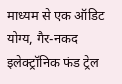माध्यम से एक ऑडिट योग्य, गैर-नकद इलेक्ट्रॉनिक फंड ट्रेल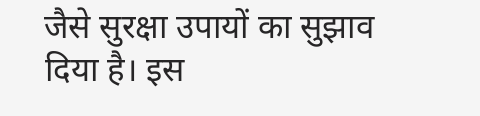जैसे सुरक्षा उपायों का सुझाव दिया है। इस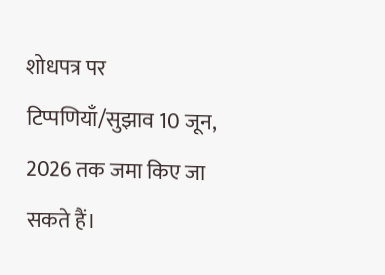शोधपत्र पर टिप्पणियाँ/सुझाव 10 जून, 2026 तक जमा किए जा सकते हैं।